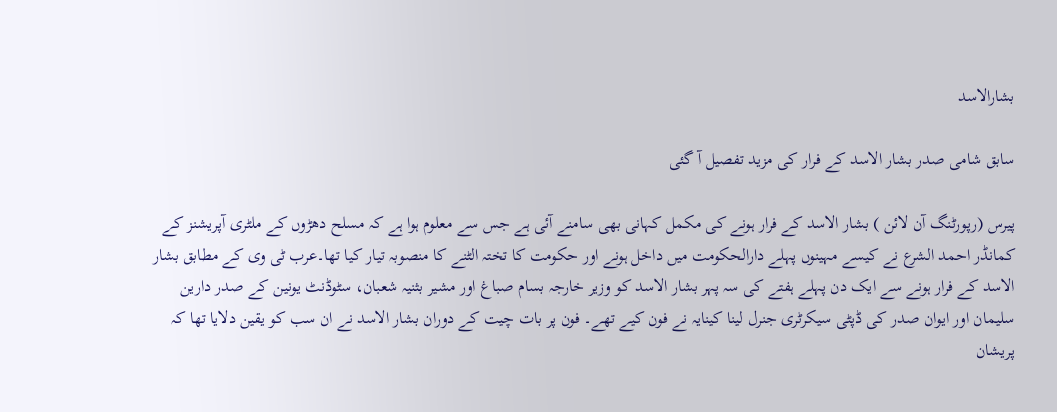بشارالاسد

سابق شامی صدر بشار الاسد کے فرار کی مزید تفصیل آ گئی

پیرس (رپورٹنگ آن لائن ) بشار الاسد کے فرار ہونے کی مکمل کہانی بھی سامنے آئی ہے جس سے معلوم ہوا ہے کہ مسلح دھڑوں کے ملٹری آپریشنز کے کمانڈر احمد الشرع نے کیسے مہینوں پہلے دارالحکومت میں داخل ہونے اور حکومت کا تختہ الٹنے کا منصوبہ تیار کیا تھا۔عرب ٹی وی کے مطابق بشار الاسد کے فرار ہونے سے ایک دن پہلے ہفتے کی سہ پہر بشار الاسد کو وزیر خارجہ بسام صباغ اور مشیر بثنیہ شعبان، سٹوڈنٹ یونین کے صدر دارین سلیمان اور ایوان صدر کی ڈپٹی سیکرٹری جنرل لینا کینایہ نے فون کیے تھے۔ فون پر بات چیت کے دوران بشار الاسد نے ان سب کو یقین دلایا تھا کہ پریشان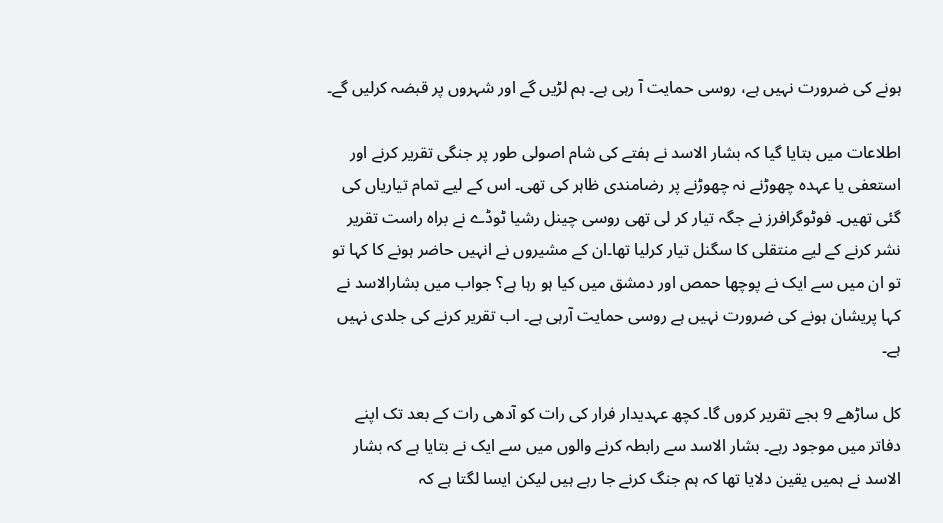ہونے کی ضرورت نہیں ہے، روسی حمایت آ رہی ہے۔ ہم لڑیں گے اور شہروں پر قبضہ کرلیں گے۔

اطلاعات میں بتایا گیا کہ بشار الاسد نے ہفتے کی شام اصولی طور پر جنگی تقریر کرنے اور استعفی یا عہدہ چھوڑنے نہ چھوڑنے پر رضامندی ظاہر کی تھی۔ اس کے لیے تمام تیاریاں کی گئی تھیں۔ فوٹوگرافرز نے جگہ تیار کر لی تھی روسی چینل رشیا ٹوڈے نے براہ راست تقریر نشر کرنے کے لیے منتقلی کا سگنل تیار کرلیا تھا۔ان کے مشیروں نے انہیں حاضر ہونے کا کہا تو تو ان میں سے ایک نے پوچھا حمص اور دمشق میں کیا ہو رہا ہے؟ جواب میں بشارالاسد نے کہا پریشان ہونے کی ضرورت نہیں ہے روسی حمایت آرہی ہے۔ اب تقریر کرنے کی جلدی نہیں ہے۔

کل ساڑھے 9 بجے تقریر کروں گا۔ کچھ عہدیدار فرار کی رات کو آدھی رات کے بعد تک اپنے دفاتر میں موجود رہے۔ بشار الاسد سے رابطہ کرنے والوں میں سے ایک نے بتایا ہے کہ بشار الاسد نے ہمیں یقین دلایا تھا کہ ہم جنگ کرنے جا رہے ہیں لیکن ایسا لگتا ہے کہ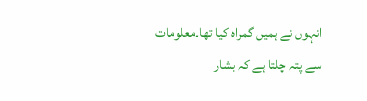انہوں نے ہمیں گمراہ کیا تھا۔معلومات سے پتہ چلتا ہے کہ بشار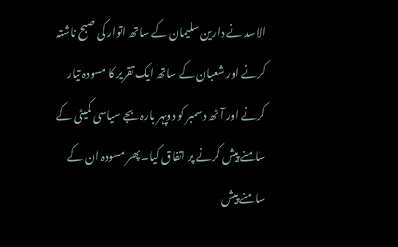الاسد نے دارین سلیمان کے ساتھ اتوار کی صبح ناشتہ کرنے اور شعبان کے ساتھ ایک تقریر کا مسودہ تیار کرنے اور آٹھ دسمبر کو دوپہر بارہ بجے سیاسی کمیٹی کے سامنے پیش کرنے پر اتفاق کیا۔ پھر مسودہ ان کے سامنے پیش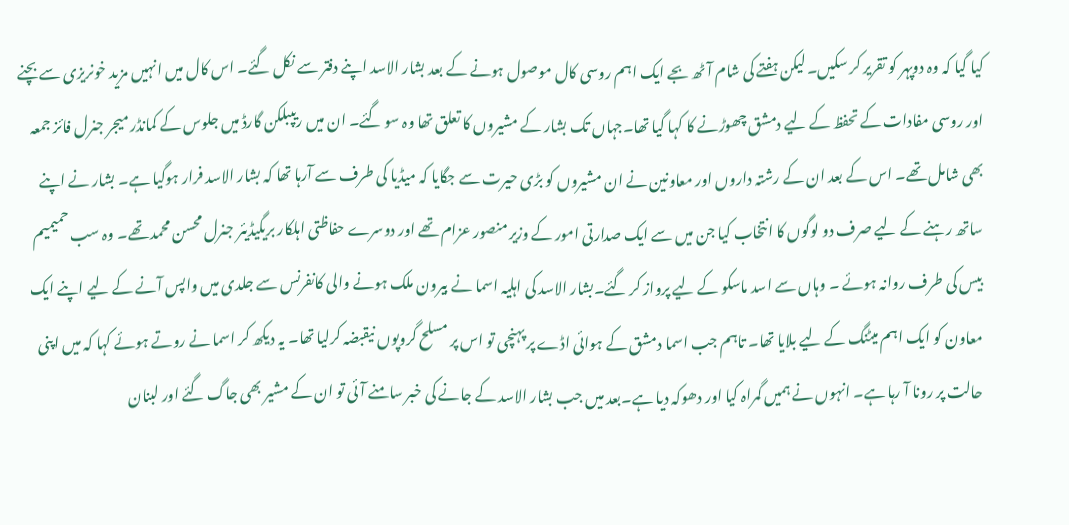کیا گیا کہ وہ دوپہر کو تقریر کر سکیں۔ لیکن ہفتے کی شام آٹھ بجے ایک اہم روسی کال موصول ہونے کے بعد بشار الاسد اپنے دفتر سے نکل گئے۔ اس کال میں انہیں مزید خونریزی سے بچنے اور روسی مفادات کے تحفظ کے لیے دمشق چھوڑنے کا کہا گیا تھا۔جہاں تک بشار کے مشیروں کا تعلق تھا وہ سو گئے۔ ان میں ریپبلکن گارڈ میں جلوس کے کمانڈر میجر جنرل فائز جمعہ بھی شامل تھے۔ اس کے بعد ان کے رشتہ داروں اور معاونین نے ان مشیروں کو بڑی حیرت سے جگایا کہ میڈیا کی طرف سے آرہا تھا کہ بشار الاسد فرار ہوگیا ہے۔ بشار نے اپنے ساتھ رہنے کے لیے صرف دو لوگوں کا انتخاب کیا جن میں سے ایک صدارتی امور کے وزیر منصور عزام تھے اور دوسرے حفاظتی اہلکار بریگیڈیئر جنرل محسن محمد تھے۔ وہ سب حمیمیم بیس کی طرف روانہ ہوئے ۔ وہاں سے اسد ماسکو کے لیے پرواز کر گئے۔بشار الاسد کی اہلیہ اسما نے بیرون ملک ہونے والی کانفرنس سے جلدی میں واپس آنے کے لیے اپنے ایک معاون کو ایک اہم میٹنگ کے لیے بلایا تھا۔ تاہم جب اسما دمشق کے ہوائی اڈے پر پہنچی تو اس پر مسلح گروپوں نیقبضہ کرلیا تھا۔ یہ دیکھ کر اسما نے روتے ہوئے کہا کہ میں اپنی حالت پر رونا آ رہا ہے۔ انہوں نے ہمیں گمراہ کیا اور دھوکہ دیا ہے۔بعد میں جب بشار الاسد کے جانے کی خبر سامنے آئی تو ان کے مشیر بھی جاگ گئے اور لبنان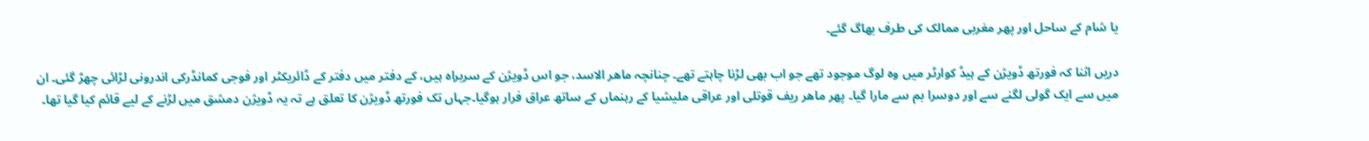یا شام کے ساحل اور پھر مغربی ممالک کی طرف بھاگ گئے۔

دریں اثنا کہ فورتھ ڈویژن کے ہیڈ کوارٹر میں وہ لوگ موجود تھے جو اب بھی لڑنا چاہتے تھے۔ چنانچہ ماھر الاسد، جو اس ڈویژن کے سربراہ ہیں، کے دفتر میں دفتر کے ڈائریکٹر اور فوجی کمانڈرکی اندرونی لڑائی چھڑ گئی۔ ان میں سے ایک گولی لگنے سے اور دوسرا بم سے مارا گیا۔ پھر ماھر ریف قوتلی اور عراقی ملیشیا کے رہنماں کے ساتھ عراق فرار ہوگیا۔جہاں تک فورتھ ڈویژن کا تعلق ہے تہ یہ ڈویژن دمشق میں لڑنے کے لیے قائم کیا گیا تھا۔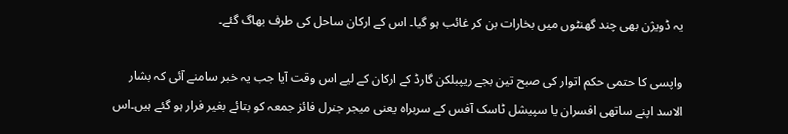یہ ڈویژن بھی چند گھنٹوں میں بخارات بن کر غائب ہو گیا۔ اس کے ارکان ساحل کی طرف بھاگ گئے۔

واپسی کا حتمی حکم اتوار کی صبح تین بجے ریپبلکن گارڈ کے ارکان کے لیے اس وقت آیا جب یہ خبر سامنے آئی کہ بشار الاسد اپنے ساتھی افسران یا سپیشل ٹاسک آفس کے سربراہ یعنی میجر جنرل فائز جمعہ کو بتائے بغیر فرار ہو گئے ہیں۔اس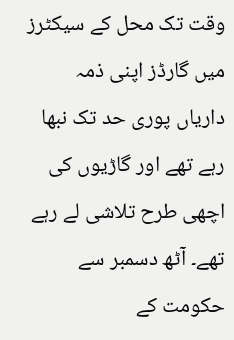وقت تک محل کے سیکٹرز میں گارڈز اپنی ذمہ داریاں پوری حد تک نبھا رہے تھے اور گاڑیوں کی اچھی طرح تلاشی لے رہے تھے۔ آٹھ دسمبر سے حکومت کے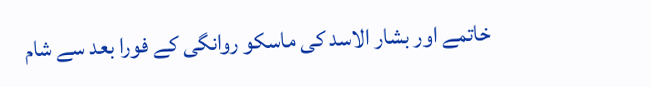خاتمے اور بشار الاسد کی ماسکو روانگی کے فورا بعد سے شام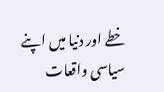خطے اور دنیا میں اپنے سیاسی واقعات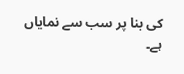کی بنا پر سب سے نمایاں ہے۔